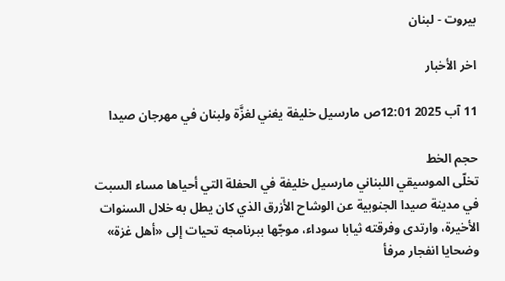بيروت - لبنان

اخر الأخبار

11 آب 2025 12:01ص مارسيل خليفة يغني لغزَّة ولبنان في مهرجان صيدا

حجم الخط
تخلّى الموسيقي اللبناني مارسيل خليفة في الحفلة التي أحياها مساء السبت في مدينة صيدا الجنوبية عن الوشاح الأزرق الذي كان يطل به خلال السنوات الأخيرة، وارتدى وفرقته ثيابا سوداء، موجّها ببرنامجه تحيات إلى «أهل غزة» وضحايا انفجار مرفأ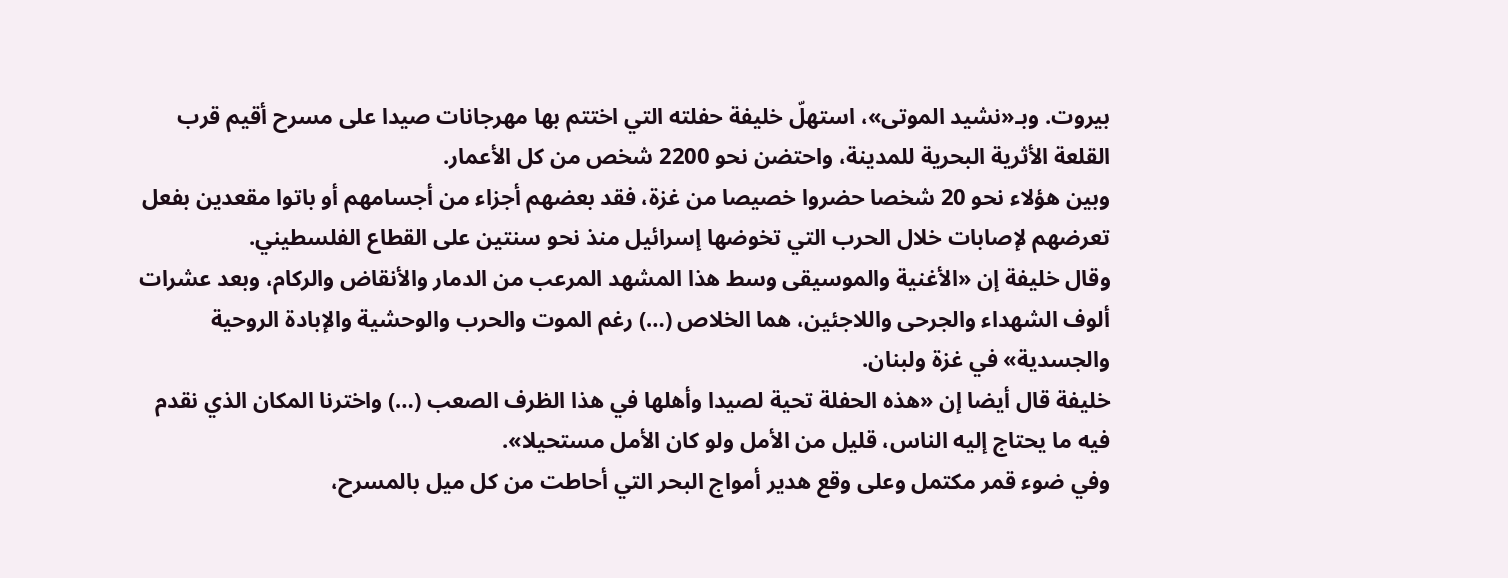بيروت. وبـ«نشيد الموتى»، استهلّ خليفة حفلته التي اختتم بها مهرجانات صيدا على مسرح أقيم قرب القلعة الأثرية البحرية للمدينة، واحتضن نحو 2200 شخص من كل الأعمار.
وبين هؤلاء نحو 20 شخصا حضروا خصيصا من غزة، فقد بعضهم أجزاء من أجسامهم أو باتوا مقعدين بفعل تعرضهم لإصابات خلال الحرب التي تخوضها إسرائيل منذ نحو سنتين على القطاع الفلسطيني.
وقال خليفة إن «الأغنية والموسيقى وسط هذا المشهد المرعب من الدمار والأنقاض والركام، وبعد عشرات ألوف الشهداء والجرحى واللاجئين، هما الخلاص (…) رغم الموت والحرب والوحشية والإبادة الروحية والجسدية» في غزة ولبنان.
خليفة قال أيضا إن «هذه الحفلة تحية لصيدا وأهلها في هذا الظرف الصعب (…) واخترنا المكان الذي نقدم فيه ما يحتاج إليه الناس، قليل من الأمل ولو كان الأمل مستحيلا».
وفي ضوء قمر مكتمل وعلى وقع هدير أمواج البحر التي أحاطت من كل ميل بالمسرح،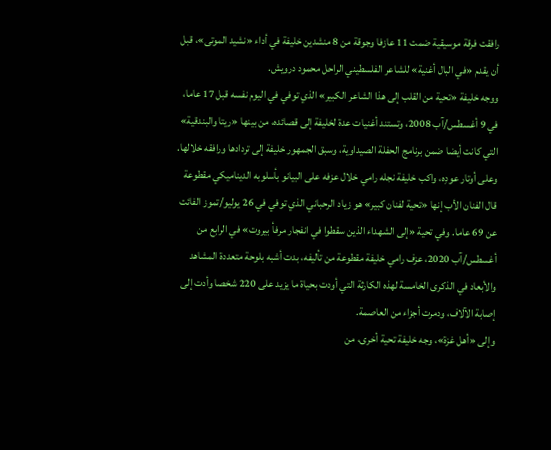رافقت فرقة موسيقية ضمت 11 عازفا وجوقة من 8 منشدين خليفة في أداء «نشيد الموتى»، قبل أن يقدم «في البال أغنية» للشاعر الفلسطيني الراحل محمود درويش.
ووجه خليفة «تحية من القلب إلى هذا الشاعر الكبير» الذي توفي في اليوم نفسه قبل 17 عاما، في 9 أغسطس/آب 2008، وتستند أغنيات عدة لخليفة إلى قصائده، من بينها «ريتا والبندقية» التي كانت أيضا ضمن برنامج الحفلة الصيداوية، وسبق الجمهور خليفة إلى تردادها ورافقه خلالها. وعلى أوتار عودِه، واكب خليفة نجله رامي خلال عزفه على البيانو بأسلوبه الديناميكي مقطوعة قال الفنان الأب إنها «تحية لفنان كبير» هو زياد الرحباني الذي توفي في 26 يوليو/تموز الفائت عن 69 عاما. وفي تحية «إلى الشهداء الذين سقطوا في انفجار مرفأ بيروت» في الرابع من أغسطس/آب 2020، عزف رامي خليفة مقطوعة من تأليفه، بدت أشبه بلوحة متعددة المشاهد والأبعاد في الذكرى الخامسة لهذه الكارثة التي أودت بحياة ما يزيد على 220 شخصا وأدت إلى إصابة الآلاف، ودمرت أجزاء من العاصمة.
وإلى «أهل غزة»، وجه خليفة تحية أخرى، من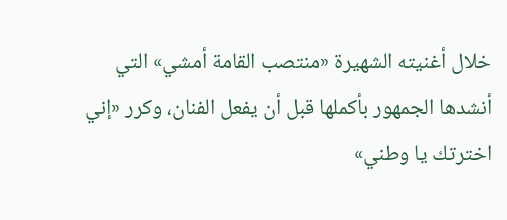خلال أغنيته الشهيرة «منتصب القامة أمشي» التي أنشدها الجمهور بأكملها قبل أن يفعل الفنان، وكرر «إني اخترتك يا وطني»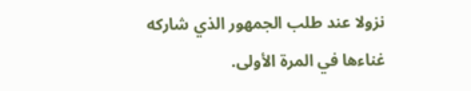نزولا عند طلب الجمهور الذي شاركه غناءها في المرة الأولى.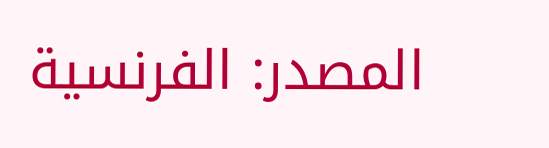المصدر: الفرنسية